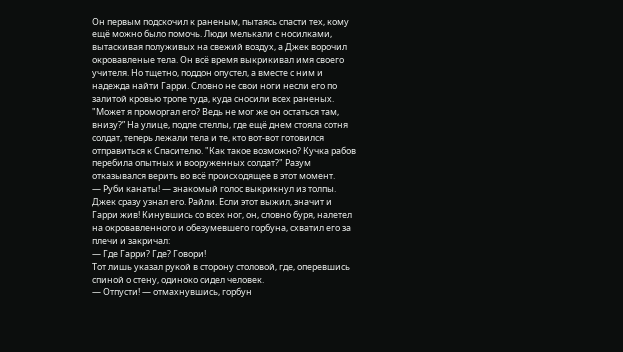Он первым подскочил к раненым, пытаясь спасти тех, кому ещё можно было помочь. Люди мелькали с носилками, вытаскивая полуживых на свежий воздух, а Джек ворочил окровавленые тела. Он всё время выкрикивал имя своего учителя. Но тщетно, поддон опустел, а вместе с ним и надежда найти Гарри. Словно не свои ноги несли его по залитой кровью тропе туда, куда сносили всех раненых. "Может я проморгал его? Ведь не мог же он остаться там, внизу?” На улице, подле стеллы, где ещё днем стояла сотня солдат, теперь лежали тела и те, кто вот-вот готовился отправиться к Спасителю. "Как такое возможно? Кучка рабов перебила опытных и вооруженных солдат?" Разум отказывался верить во всё происходящее в этот момент.
— Руби канаты! — знакомый голос выкрикнул из толпы.
Джек сразу узнал его. Райли. Если этот выжил, значит и Гарри жив! Кинувшись со всех ног, он, словно буря, налетел на окровавленного и обезумевшего горбуна, схватил его за плечи и закричал:
— Где Гарри? Где? Говори!
Тот лишь указал рукой в сторону столовой, где, оперевшись спиной о стену, одиноко сидел человек.
— Отпусти! — отмахнувшись, горбун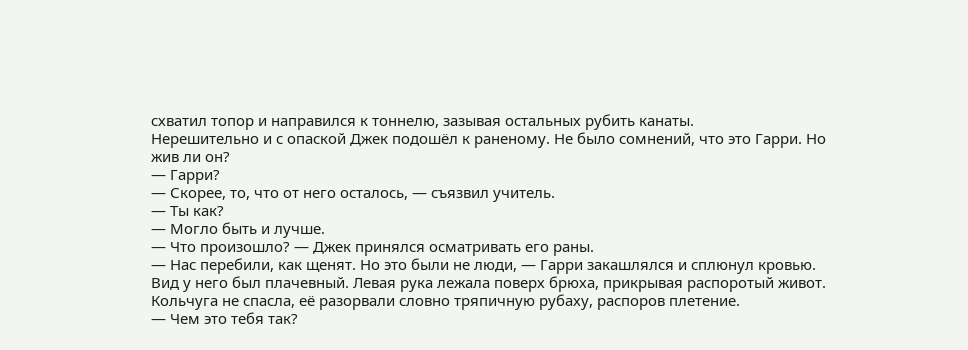схватил топор и направился к тоннелю, зазывая остальных рубить канаты.
Нерешительно и с опаской Джек подошёл к раненому. Не было сомнений, что это Гарри. Но жив ли он?
— Гарри?
— Скорее, то, что от него осталось, — съязвил учитель.
— Ты как?
— Могло быть и лучше.
— Что произошло? — Джек принялся осматривать его раны.
— Нас перебили, как щенят. Но это были не люди, — Гарри закашлялся и сплюнул кровью.
Вид у него был плачевный. Левая рука лежала поверх брюха, прикрывая распоротый живот. Кольчуга не спасла, её разорвали словно тряпичную рубаху, распоров плетение.
— Чем это тебя так?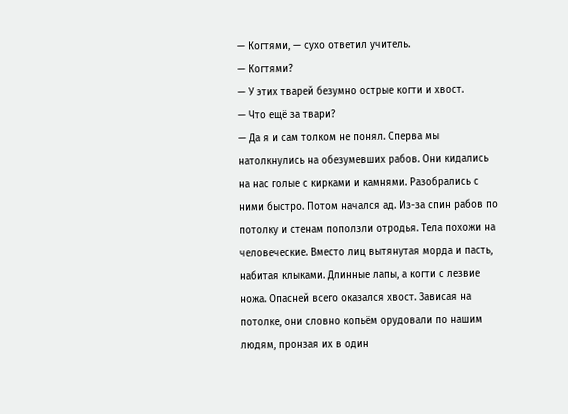— Когтями, — сухо ответил учитель.
— Когтями?
— У этих тварей безумно острые когти и хвост.
— Что ещё за твари?
— Да я и сам толком не понял. Сперва мы натолкнулись на обезумевших рабов. Они кидались на нас голые с кирками и камнями. Разобрались с ними быстро. Потом начался ад. Из-за спин рабов по потолку и стенам поползли отродья. Тела похожи на человеческие. Вместо лиц вытянутая морда и пасть, набитая клыками. Длинные лапы, а когти с лезвие ножа. Опасней всего оказался хвост. Зависая на потолке, они словно копьём орудовали по нашим людям, пронзая их в один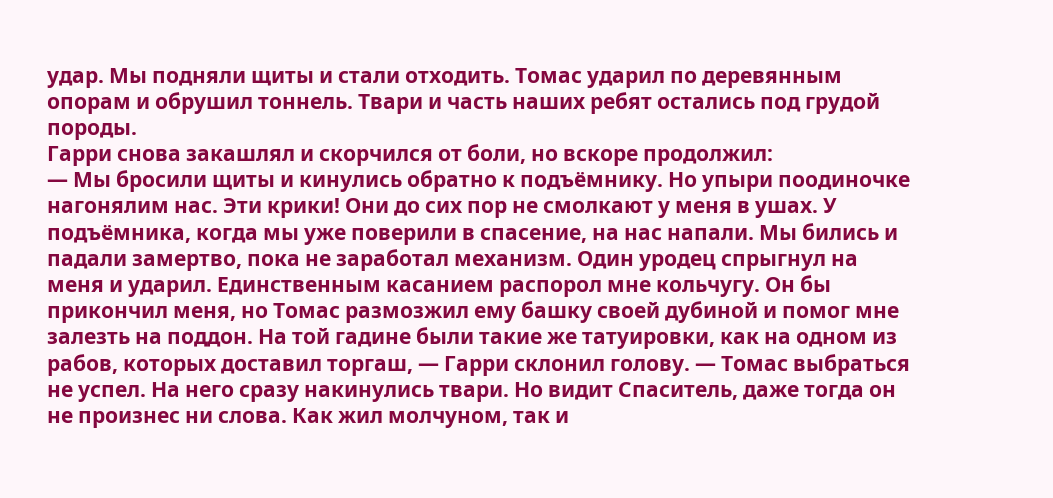удар. Мы подняли щиты и стали отходить. Томас ударил по деревянным опорам и обрушил тоннель. Твари и часть наших ребят остались под грудой породы.
Гарри снова закашлял и скорчился от боли, но вскоре продолжил:
— Мы бросили щиты и кинулись обратно к подъёмнику. Но упыри поодиночке нагонялим нас. Эти крики! Они до сих пор не смолкают у меня в ушах. У подъёмника, когда мы уже поверили в спасение, на нас напали. Мы бились и падали замертво, пока не заработал механизм. Один уродец спрыгнул на меня и ударил. Единственным касанием распорол мне кольчугу. Он бы прикончил меня, но Томас размозжил ему башку своей дубиной и помог мне залезть на поддон. На той гадине были такие же татуировки, как на одном из рабов, которых доставил торгаш, — Гарри склонил голову. — Томас выбраться не успел. На него сразу накинулись твари. Но видит Спаситель, даже тогда он не произнес ни слова. Как жил молчуном, так и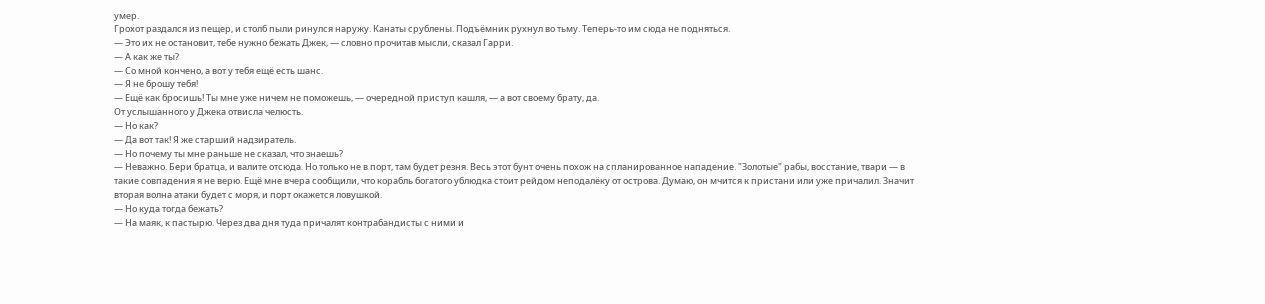умер.
Грохот раздался из пещер, и столб пыли ринулся наружу. Канаты срублены. Подъёмник рухнул во тьму. Теперь-то им сюда не подняться.
— Это их не остановит, тебе нужно бежать Джек, — словно прочитав мысли, сказал Гарри.
— А как же ты?
— Со мной кончено, а вот у тебя ещё есть шанс.
— Я не брошу тебя!
— Ещё как бросишь! Ты мне уже ничем не поможешь, — очередной приступ кашля, — а вот своему брату, да.
От услышанного у Джека отвисла челюсть.
— Но как?
— Да вот так! Я же старший надзиратель.
— Но почему ты мне раньше не сказал, что знаешь?
— Неважно. Бери братца, и валите отсюда. Но только не в порт, там будет резня. Весь этот бунт очень похож на спланированное нападение. "Золотые" рабы, восстание, твари — в такие совпадения я не верю. Ещё мне вчера сообщили, что корабль богатого ублюдка стоит рейдом неподалёку от острова. Думаю, он мчится к пристани или уже причалил. Значит вторая волна атаки будет с моря, и порт окажется ловушкой.
— Но куда тогда бежать?
— На маяк, к пастырю. Через два дня туда причалят контрабандисты с ними и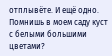отплывёте. И ещё одно. Помнишь в моем саду куст с белыми большими цветами?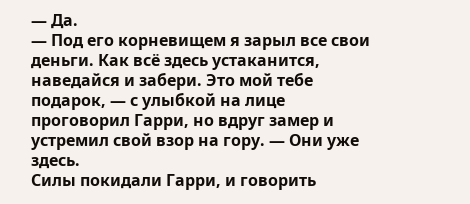— Да.
— Под его корневищем я зарыл все свои деньги. Как всё здесь устаканится, наведайся и забери. Это мой тебе подарок, — с улыбкой на лице проговорил Гарри, но вдруг замер и устремил свой взор на гору. — Они уже здесь.
Силы покидали Гарри, и говорить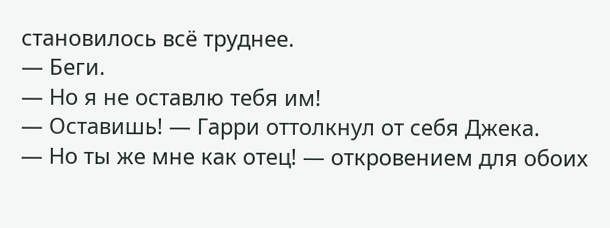становилось всё труднее.
— Беги.
— Но я не оставлю тебя им!
— Оставишь! — Гарри оттолкнул от себя Джека.
— Но ты же мне как отец! — откровением для обоих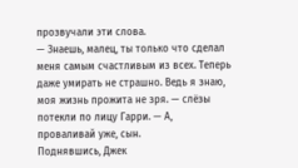прозвучали эти слова.
— Знаешь, малец, ты только что сделал меня самым счастливым из всех. Теперь даже умирать не страшно. Ведь я знаю, моя жизнь прожита не зря. — слёзы потекли по лицу Гарри. — А, проваливай уже, сын.
Поднявшись, Джек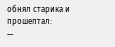обнял старика и прошептал:
—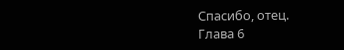Спасибо, отец.
Глава 6